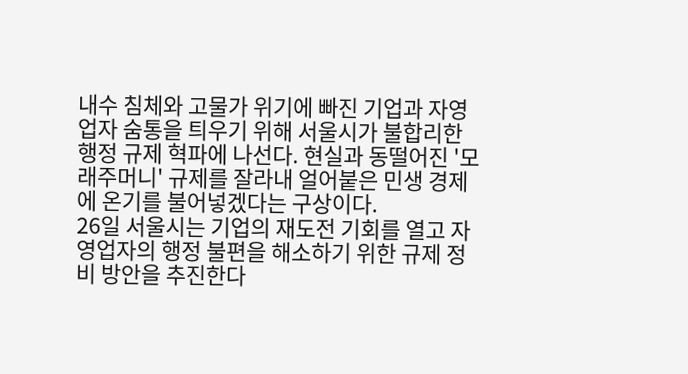내수 침체와 고물가 위기에 빠진 기업과 자영업자 숨통을 틔우기 위해 서울시가 불합리한 행정 규제 혁파에 나선다. 현실과 동떨어진 '모래주머니' 규제를 잘라내 얼어붙은 민생 경제에 온기를 불어넣겠다는 구상이다.
26일 서울시는 기업의 재도전 기회를 열고 자영업자의 행정 불편을 해소하기 위한 규제 정비 방안을 추진한다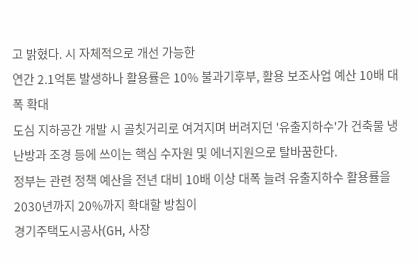고 밝혔다. 시 자체적으로 개선 가능한
연간 2.1억톤 발생하나 활용률은 10% 불과기후부, 활용 보조사업 예산 10배 대폭 확대
도심 지하공간 개발 시 골칫거리로 여겨지며 버려지던 '유출지하수'가 건축물 냉난방과 조경 등에 쓰이는 핵심 수자원 및 에너지원으로 탈바꿈한다.
정부는 관련 정책 예산을 전년 대비 10배 이상 대폭 늘려 유출지하수 활용률을 2030년까지 20%까지 확대할 방침이
경기주택도시공사(GH, 사장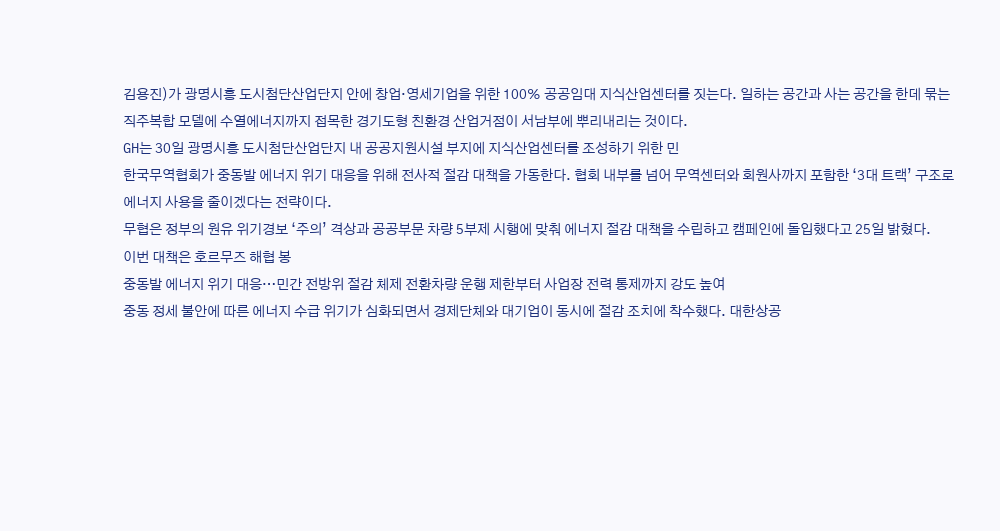김용진)가 광명시흥 도시첨단산업단지 안에 창업·영세기업을 위한 100% 공공임대 지식산업센터를 짓는다. 일하는 공간과 사는 공간을 한데 묶는 직주복합 모델에 수열에너지까지 접목한 경기도형 친환경 산업거점이 서남부에 뿌리내리는 것이다.
GH는 30일 광명시흥 도시첨단산업단지 내 공공지원시설 부지에 지식산업센터를 조성하기 위한 민
한국무역협회가 중동발 에너지 위기 대응을 위해 전사적 절감 대책을 가동한다. 협회 내부를 넘어 무역센터와 회원사까지 포함한 ‘3대 트랙’ 구조로 에너지 사용을 줄이겠다는 전략이다.
무협은 정부의 원유 위기경보 ‘주의’ 격상과 공공부문 차량 5부제 시행에 맞춰 에너지 절감 대책을 수립하고 캠페인에 돌입했다고 25일 밝혔다.
이번 대책은 호르무즈 해협 봉
중동발 에너지 위기 대응…민간 전방위 절감 체제 전환차량 운행 제한부터 사업장 전력 통제까지 강도 높여
중동 정세 불안에 따른 에너지 수급 위기가 심화되면서 경제단체와 대기업이 동시에 절감 조치에 착수했다. 대한상공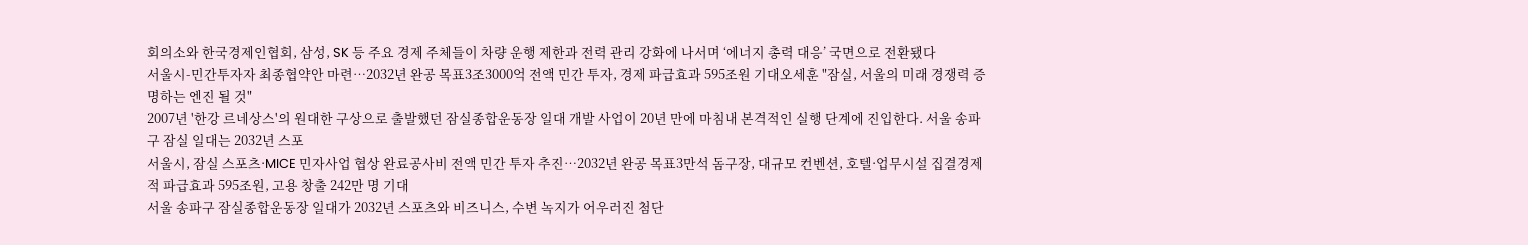회의소와 한국경제인협회, 삼성, SK 등 주요 경제 주체들이 차량 운행 제한과 전력 관리 강화에 나서며 ‘에너지 총력 대응’ 국면으로 전환됐다
서울시-민간투자자 최종협약안 마련⋯2032년 완공 목표3조3000억 전액 민간 투자, 경제 파급효과 595조원 기대오세훈 "잠실, 서울의 미래 경쟁력 증명하는 엔진 될 것"
2007년 '한강 르네상스'의 원대한 구상으로 출발했던 잠실종합운동장 일대 개발 사업이 20년 만에 마침내 본격적인 실행 단계에 진입한다. 서울 송파구 잠실 일대는 2032년 스포
서울시, 잠실 스포츠·MICE 민자사업 협상 완료공사비 전액 민간 투자 추진⋯2032년 완공 목표3만석 돔구장, 대규모 컨벤션, 호텔·업무시설 집결경제적 파급효과 595조원, 고용 창출 242만 명 기대
서울 송파구 잠실종합운동장 일대가 2032년 스포츠와 비즈니스, 수변 녹지가 어우러진 첨단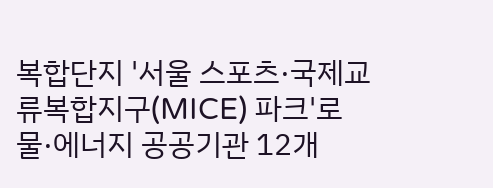복합단지 '서울 스포츠·국제교류복합지구(MICE) 파크'로
물·에너지 공공기관 12개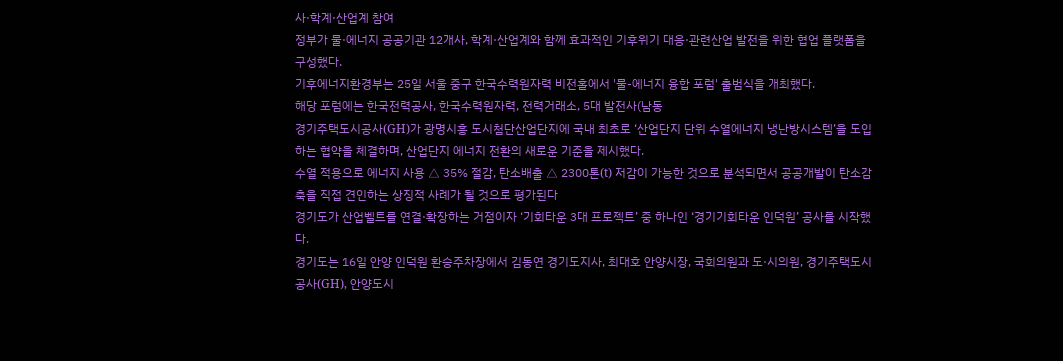사·학계·산업계 참여
정부가 물·에너지 공공기관 12개사, 학계·산업계와 함께 효과적인 기후위기 대응·관련산업 발전을 위한 협업 플랫폼을 구성했다.
기후에너지환경부는 25일 서울 중구 한국수력원자력 비전홀에서 '물-에너지 융합 포럼' 출범식을 개최했다.
해당 포럼에는 한국전력공사, 한국수력원자력, 전력거래소, 5대 발전사(남동
경기주택도시공사(GH)가 광명시흥 도시첨단산업단지에 국내 최초로 ‘산업단지 단위 수열에너지 냉난방시스템’을 도입하는 협약을 체결하며, 산업단지 에너지 전환의 새로운 기준을 제시했다.
수열 적용으로 에너지 사용 △ 35% 절감, 탄소배출 △ 2300톤(t) 저감이 가능한 것으로 분석되면서 공공개발이 탄소감축을 직접 견인하는 상징적 사례가 될 것으로 평가된다
경기도가 산업벨트를 연결·확장하는 거점이자 ‘기회타운 3대 프로젝트’ 중 하나인 ‘경기기회타운 인덕원’ 공사를 시작했다.
경기도는 16일 안양 인덕원 환승주차장에서 김동연 경기도지사, 최대호 안양시장, 국회의원과 도·시의원, 경기주택도시공사(GH), 안양도시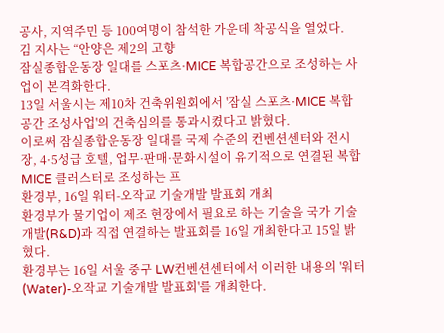공사, 지역주민 등 100여명이 참석한 가운데 착공식을 열었다.
김 지사는 “안양은 제2의 고향
잠실종합운동장 일대를 스포츠·MICE 복합공간으로 조성하는 사업이 본격화한다.
13일 서울시는 제10차 건축위원회에서 '잠실 스포츠·MICE 복합공간 조성사업'의 건축심의를 통과시켰다고 밝혔다.
이로써 잠실종합운동장 일대를 국제 수준의 컨벤션센터와 전시장, 4·5성급 호텔, 업무·판매·문화시설이 유기적으로 연결된 복합 MICE 클러스터로 조성하는 프
환경부, 16일 워터-오작교 기술개발 발표회 개최
환경부가 물기업이 제조 현장에서 필요로 하는 기술을 국가 기술개발(R&D)과 직접 연결하는 발표회를 16일 개최한다고 15일 밝혔다.
환경부는 16일 서울 중구 LW컨벤션센터에서 이러한 내용의 '워터(Water)-오작교 기술개발 발표회'를 개최한다.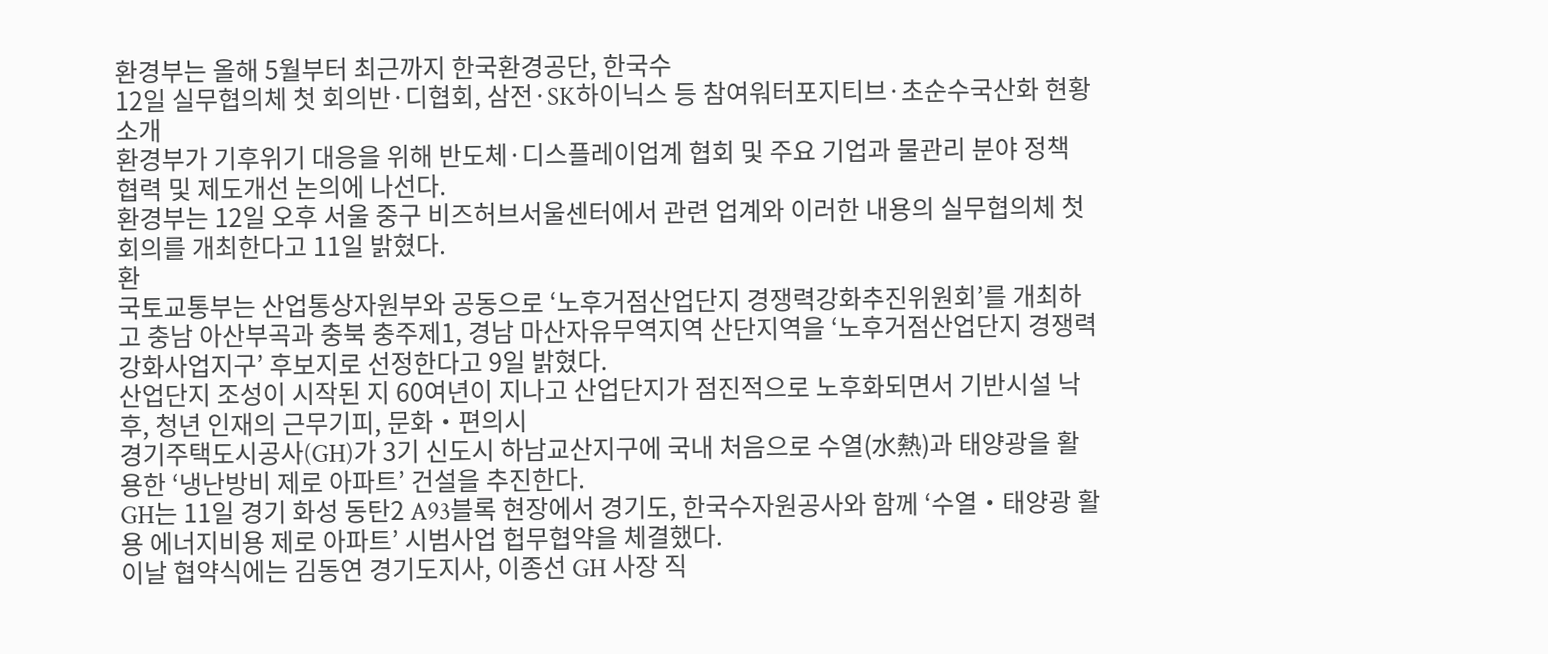환경부는 올해 5월부터 최근까지 한국환경공단, 한국수
12일 실무협의체 첫 회의반·디협회, 삼전·SK하이닉스 등 참여워터포지티브·초순수국산화 현황 소개
환경부가 기후위기 대응을 위해 반도체·디스플레이업계 협회 및 주요 기업과 물관리 분야 정책 협력 및 제도개선 논의에 나선다.
환경부는 12일 오후 서울 중구 비즈허브서울센터에서 관련 업계와 이러한 내용의 실무협의체 첫 회의를 개최한다고 11일 밝혔다.
환
국토교통부는 산업통상자원부와 공동으로 ‘노후거점산업단지 경쟁력강화추진위원회’를 개최하고 충남 아산부곡과 충북 충주제1, 경남 마산자유무역지역 산단지역을 ‘노후거점산업단지 경쟁력강화사업지구’ 후보지로 선정한다고 9일 밝혔다.
산업단지 조성이 시작된 지 60여년이 지나고 산업단지가 점진적으로 노후화되면서 기반시설 낙후, 청년 인재의 근무기피, 문화‧편의시
경기주택도시공사(GH)가 3기 신도시 하남교산지구에 국내 처음으로 수열(水熱)과 태양광을 활용한 ‘냉난방비 제로 아파트’ 건설을 추진한다.
GH는 11일 경기 화성 동탄2 A93블록 현장에서 경기도, 한국수자원공사와 함께 ‘수열‧태양광 활용 에너지비용 제로 아파트’ 시범사업 헙무협약을 체결했다.
이날 협약식에는 김동연 경기도지사, 이종선 GH 사장 직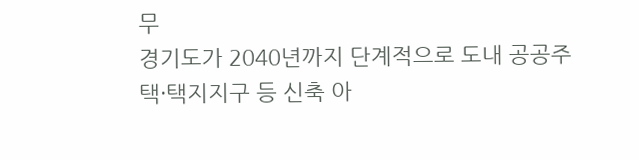무
경기도가 2040년까지 단계적으로 도내 공공주택·택지지구 등 신축 아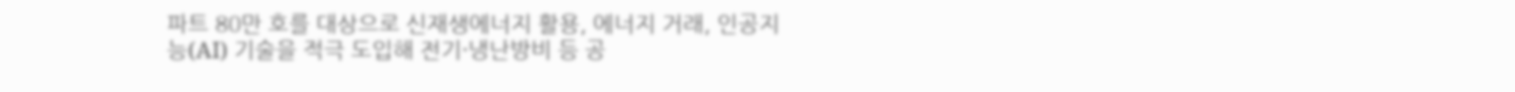파트 80만 호를 대상으로 신재생에너지 활용, 에너지 거래, 인공지능(AI) 기술을 적극 도입해 전기·냉난방비 등 공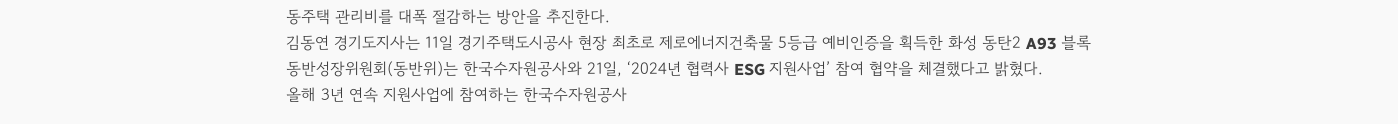동주택 관리비를 대폭 절감하는 방안을 추진한다.
김동연 경기도지사는 11일 경기주택도시공사 현장 최초로 제로에너지건축물 5등급 예비인증을 획득한 화성 동탄2 A93 블록
동반성장위원회(동반위)는 한국수자원공사와 21일, ‘2024년 협력사 ESG 지원사업’ 참여 협약을 체결했다고 밝혔다.
올해 3년 연속 지원사업에 참여하는 한국수자원공사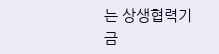는 상생협력기금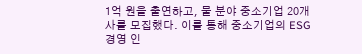1억 원을 출연하고, 물 분야 중소기업 20개사를 모집했다. 이를 통해 중소기업의 ESG 경영 인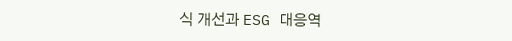식 개선과 ESG 대응역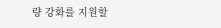량 강화를 지원할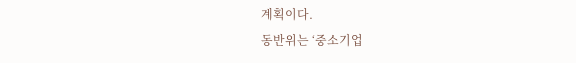계획이다.
동반위는 ‘중소기업